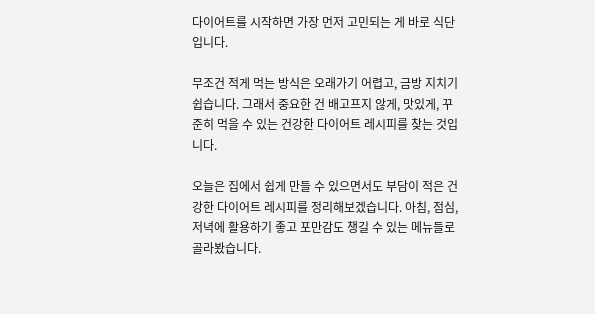다이어트를 시작하면 가장 먼저 고민되는 게 바로 식단입니다.

무조건 적게 먹는 방식은 오래가기 어렵고, 금방 지치기 쉽습니다. 그래서 중요한 건 배고프지 않게, 맛있게, 꾸준히 먹을 수 있는 건강한 다이어트 레시피를 찾는 것입니다.

오늘은 집에서 쉽게 만들 수 있으면서도 부담이 적은 건강한 다이어트 레시피를 정리해보겠습니다. 아침, 점심, 저녁에 활용하기 좋고 포만감도 챙길 수 있는 메뉴들로 골라봤습니다.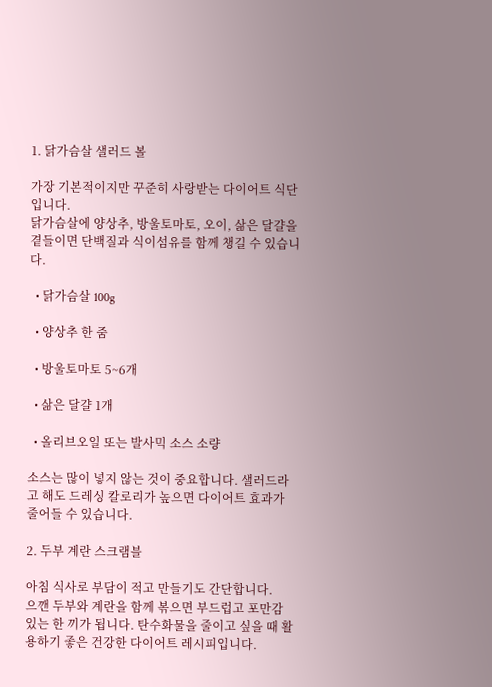1. 닭가슴살 샐러드 볼

가장 기본적이지만 꾸준히 사랑받는 다이어트 식단입니다.
닭가슴살에 양상추, 방울토마토, 오이, 삶은 달걀을 곁들이면 단백질과 식이섬유를 함께 챙길 수 있습니다.

  • 닭가슴살 100g

  • 양상추 한 줌

  • 방울토마토 5~6개

  • 삶은 달걀 1개

  • 올리브오일 또는 발사믹 소스 소량

소스는 많이 넣지 않는 것이 중요합니다. 샐러드라고 해도 드레싱 칼로리가 높으면 다이어트 효과가 줄어들 수 있습니다.

2. 두부 계란 스크램블

아침 식사로 부담이 적고 만들기도 간단합니다.
으깬 두부와 계란을 함께 볶으면 부드럽고 포만감 있는 한 끼가 됩니다. 탄수화물을 줄이고 싶을 때 활용하기 좋은 건강한 다이어트 레시피입니다.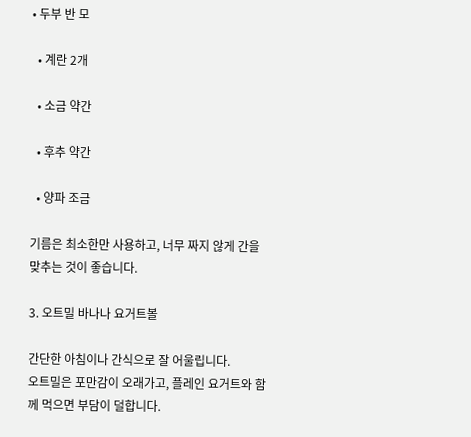• 두부 반 모

  • 계란 2개

  • 소금 약간

  • 후추 약간

  • 양파 조금

기름은 최소한만 사용하고, 너무 짜지 않게 간을 맞추는 것이 좋습니다.

3. 오트밀 바나나 요거트볼

간단한 아침이나 간식으로 잘 어울립니다.
오트밀은 포만감이 오래가고, 플레인 요거트와 함께 먹으면 부담이 덜합니다.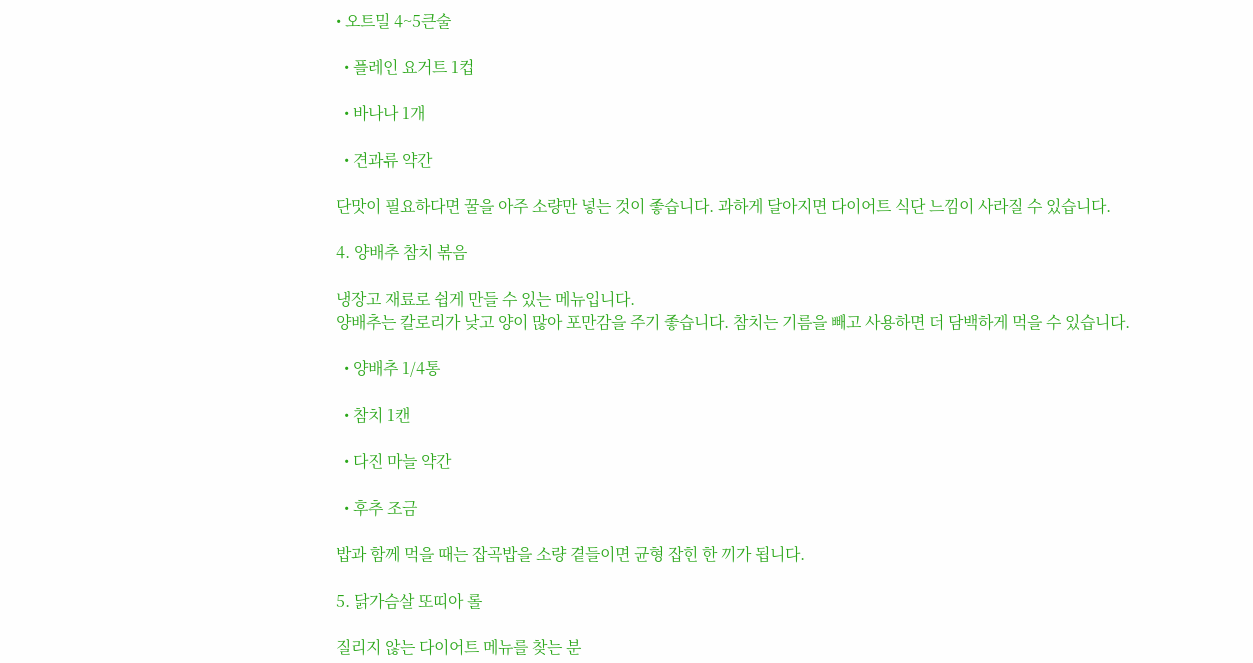• 오트밀 4~5큰술

  • 플레인 요거트 1컵

  • 바나나 1개

  • 견과류 약간

단맛이 필요하다면 꿀을 아주 소량만 넣는 것이 좋습니다. 과하게 달아지면 다이어트 식단 느낌이 사라질 수 있습니다.

4. 양배추 참치 볶음

냉장고 재료로 쉽게 만들 수 있는 메뉴입니다.
양배추는 칼로리가 낮고 양이 많아 포만감을 주기 좋습니다. 참치는 기름을 빼고 사용하면 더 담백하게 먹을 수 있습니다.

  • 양배추 1/4통

  • 참치 1캔

  • 다진 마늘 약간

  • 후추 조금

밥과 함께 먹을 때는 잡곡밥을 소량 곁들이면 균형 잡힌 한 끼가 됩니다.

5. 닭가슴살 또띠아 롤

질리지 않는 다이어트 메뉴를 찾는 분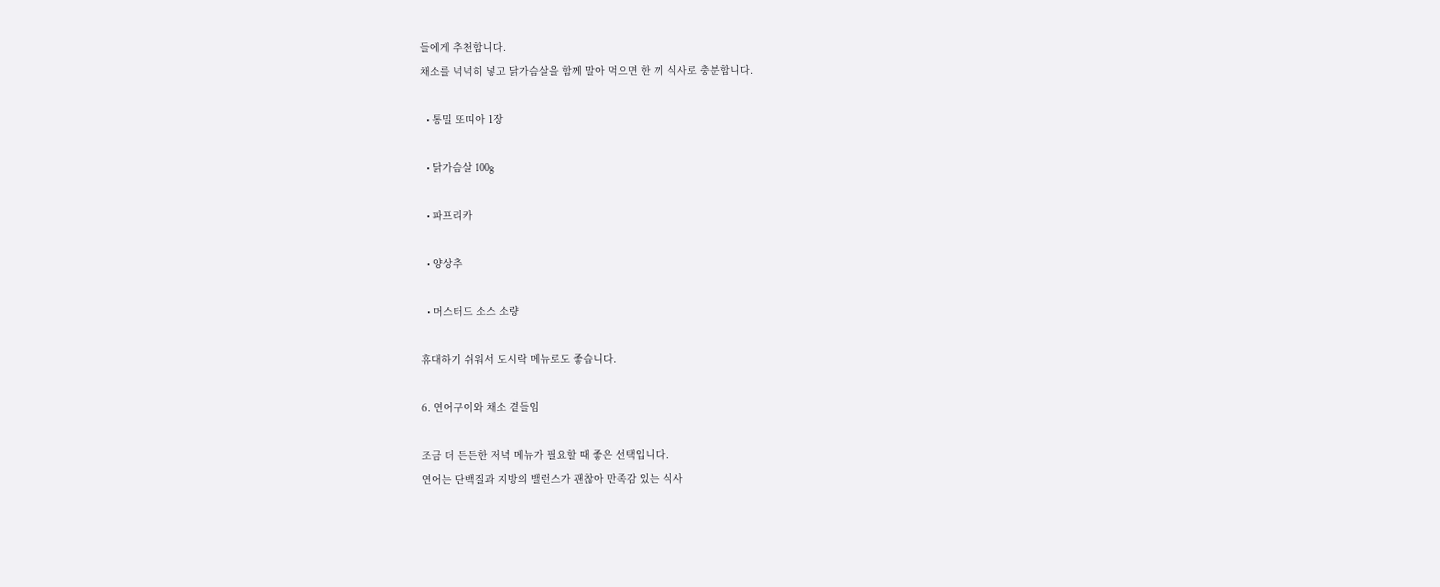들에게 추천합니다.
채소를 넉넉히 넣고 닭가슴살을 함께 말아 먹으면 한 끼 식사로 충분합니다.

  • 통밀 또띠아 1장

  • 닭가슴살 100g

  • 파프리카

  • 양상추

  • 머스터드 소스 소량

휴대하기 쉬워서 도시락 메뉴로도 좋습니다.

6. 연어구이와 채소 곁들임

조금 더 든든한 저녁 메뉴가 필요할 때 좋은 선택입니다.
연어는 단백질과 지방의 밸런스가 괜찮아 만족감 있는 식사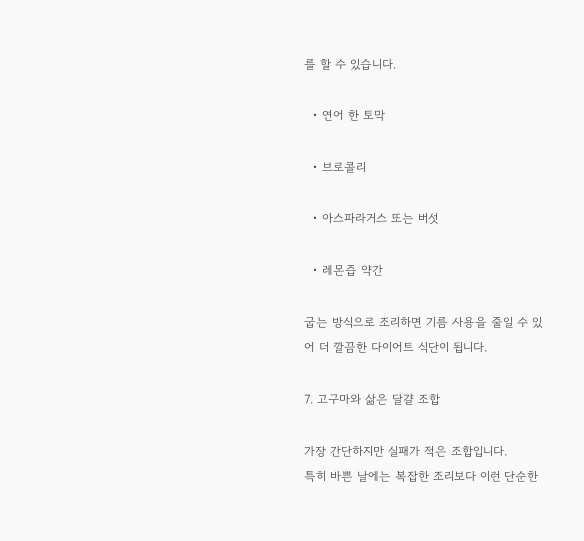를 할 수 있습니다.

  • 연어 한 토막

  • 브로콜리

  • 아스파라거스 또는 버섯

  • 레몬즙 약간

굽는 방식으로 조리하면 기름 사용을 줄일 수 있어 더 깔끔한 다이어트 식단이 됩니다.

7. 고구마와 삶은 달걀 조합

가장 간단하지만 실패가 적은 조합입니다.
특히 바쁜 날에는 복잡한 조리보다 이런 단순한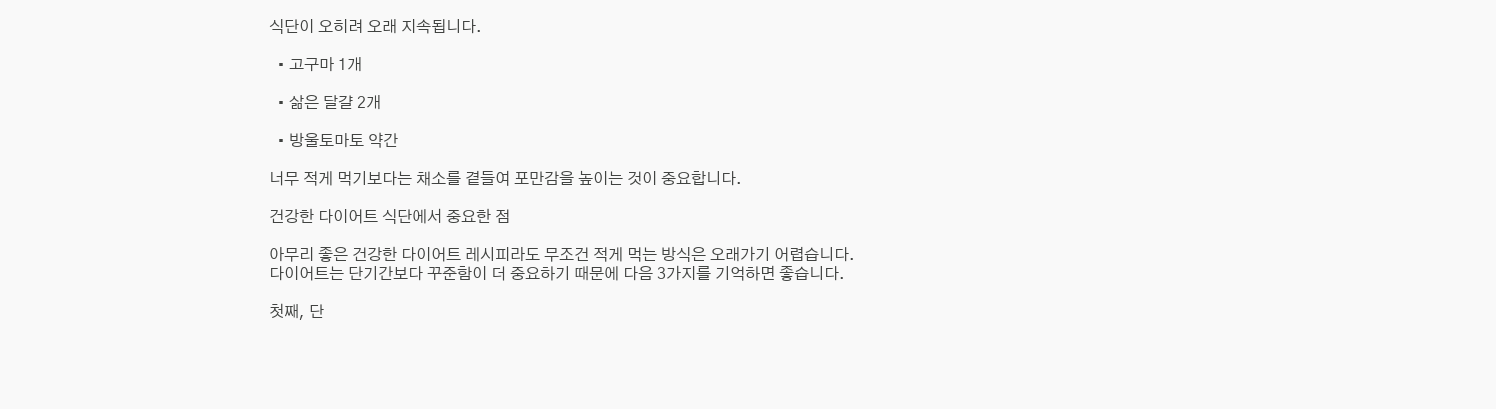식단이 오히려 오래 지속됩니다.

  • 고구마 1개

  • 삶은 달걀 2개

  • 방울토마토 약간

너무 적게 먹기보다는 채소를 곁들여 포만감을 높이는 것이 중요합니다.

건강한 다이어트 식단에서 중요한 점

아무리 좋은 건강한 다이어트 레시피라도 무조건 적게 먹는 방식은 오래가기 어렵습니다.
다이어트는 단기간보다 꾸준함이 더 중요하기 때문에 다음 3가지를 기억하면 좋습니다.

첫째, 단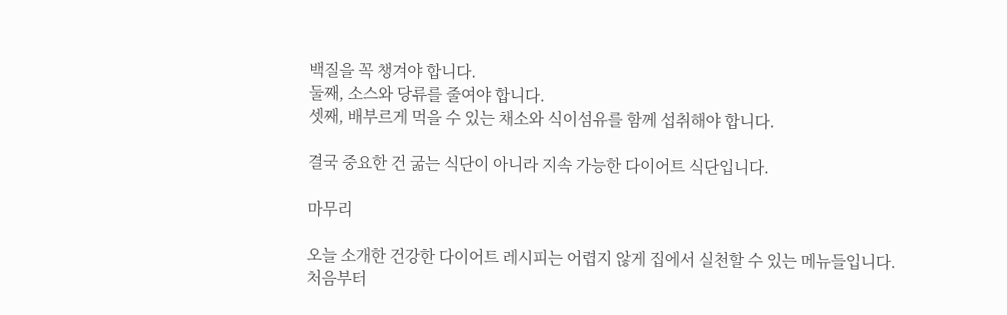백질을 꼭 챙겨야 합니다.
둘째, 소스와 당류를 줄여야 합니다.
셋째, 배부르게 먹을 수 있는 채소와 식이섬유를 함께 섭취해야 합니다.

결국 중요한 건 굶는 식단이 아니라 지속 가능한 다이어트 식단입니다.

마무리

오늘 소개한 건강한 다이어트 레시피는 어렵지 않게 집에서 실천할 수 있는 메뉴들입니다.
처음부터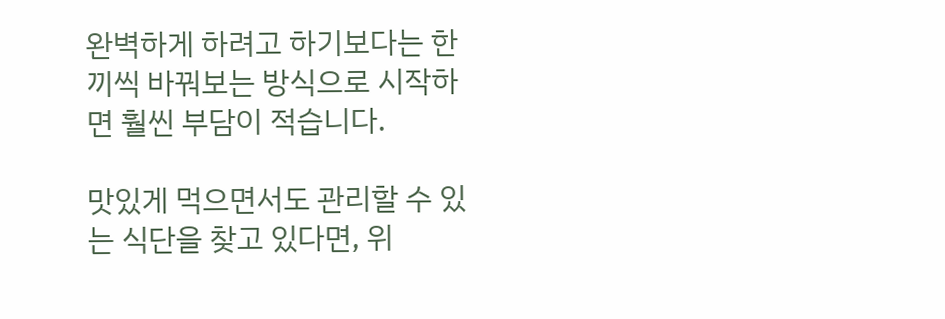완벽하게 하려고 하기보다는 한 끼씩 바꿔보는 방식으로 시작하면 훨씬 부담이 적습니다.

맛있게 먹으면서도 관리할 수 있는 식단을 찾고 있다면, 위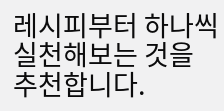레시피부터 하나씩 실천해보는 것을 추천합니다.